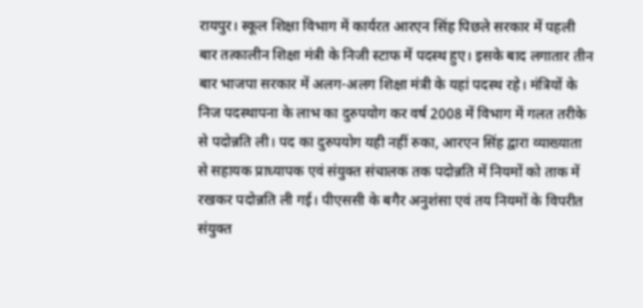रायपुर। स्कूल शिक्षा विभाग में कार्यरत आरएन सिंह पिछले सरकार में पहली बार तत्कालीन शिक्षा मंत्री के निजी स्टाफ में पदस्थ हुए। इसके बाद लगातार तीन बार भाजपा सरकार में अलग-अलग शिक्षा मंत्री के यहां पदस्थ रहे। मंत्रियों के निज पदस्थापना के लाभ का दुरुपयोग कर वर्ष 2008 में विभाग में गलत तरीके से पदोन्नति ली। पद का दुरुपयोग यही नहीं रुका, आरएन सिंह द्वारा व्याख्याता से सहायक प्राध्यापक एवं संयुक्त संचालक तक पदोन्नति में नियमों को ताक में रखकर पदोन्नति ली गई। पीएससी के बगैर अनुशंसा एवं तय नियमों के विपरीत संयुक्त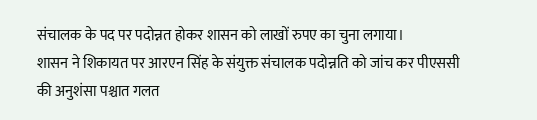संचालक के पद पर पदोन्नत होकर शासन को लाखों रुपए का चुना लगाया।
शासन ने शिकायत पर आरएन सिंह के संयुक्त संचालक पदोन्नति को जांच कर पीएससी की अनुशंसा पश्चात गलत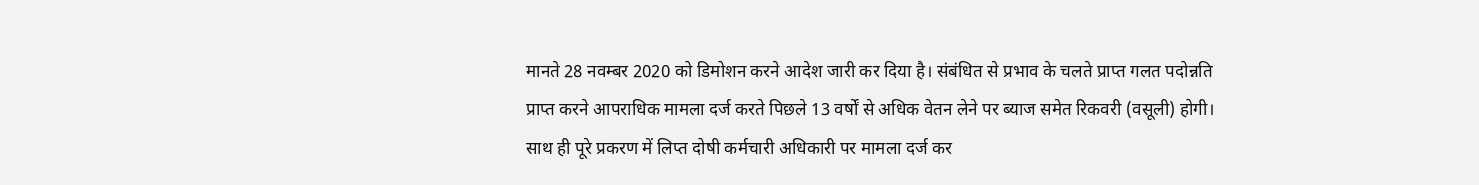मानते 28 नवम्बर 2020 को डिमोशन करने आदेश जारी कर दिया है। संबंधित से प्रभाव के चलते प्राप्त गलत पदोन्नति प्राप्त करने आपराधिक मामला दर्ज करते पिछले 13 वर्षों से अधिक वेतन लेने पर ब्याज समेत रिकवरी (वसूली) होगी। साथ ही पूरे प्रकरण में लिप्त दोषी कर्मचारी अधिकारी पर मामला दर्ज कर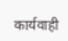कार्यवाही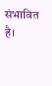संभावित है।